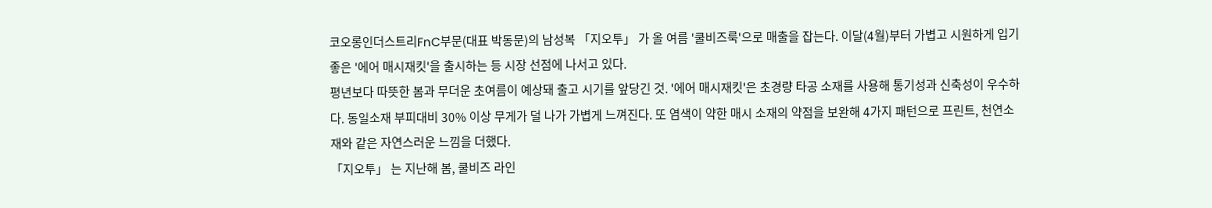코오롱인더스트리FnC부문(대표 박동문)의 남성복 「지오투」 가 올 여름 '쿨비즈룩'으로 매출을 잡는다. 이달(4월)부터 가볍고 시원하게 입기 좋은 '에어 매시재킷'을 출시하는 등 시장 선점에 나서고 있다.
평년보다 따뜻한 봄과 무더운 초여름이 예상돼 출고 시기를 앞당긴 것. '에어 매시재킷'은 초경량 타공 소재를 사용해 통기성과 신축성이 우수하다. 동일소재 부피대비 30% 이상 무게가 덜 나가 가볍게 느껴진다. 또 염색이 약한 매시 소재의 약점을 보완해 4가지 패턴으로 프린트, 천연소재와 같은 자연스러운 느낌을 더했다.
「지오투」 는 지난해 봄, 쿨비즈 라인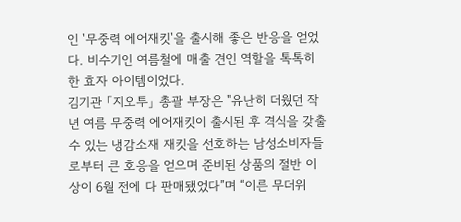인 '무중력 에어재킷'을 출시해 좋은 반응을 얻었다. 비수기인 여름철에 매출 견인 역할을 톡톡히 한 효자 아이템이었다.
김기관 「지오투」 총괄 부장은 "유난히 더웠던 작년 여름 무중력 에어재킷이 출시된 후 격식을 갖출 수 있는 냉감소재 재킷을 선호하는 남성소비자들로부터 큰 호응을 얻으며 준비된 상품의 절반 이상이 6월 전에 다 판매됐었다”며 “이른 무더위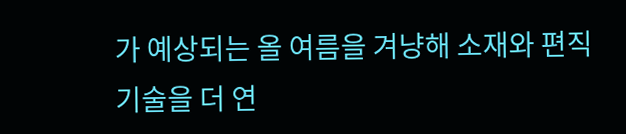가 예상되는 올 여름을 겨냥해 소재와 편직 기술을 더 연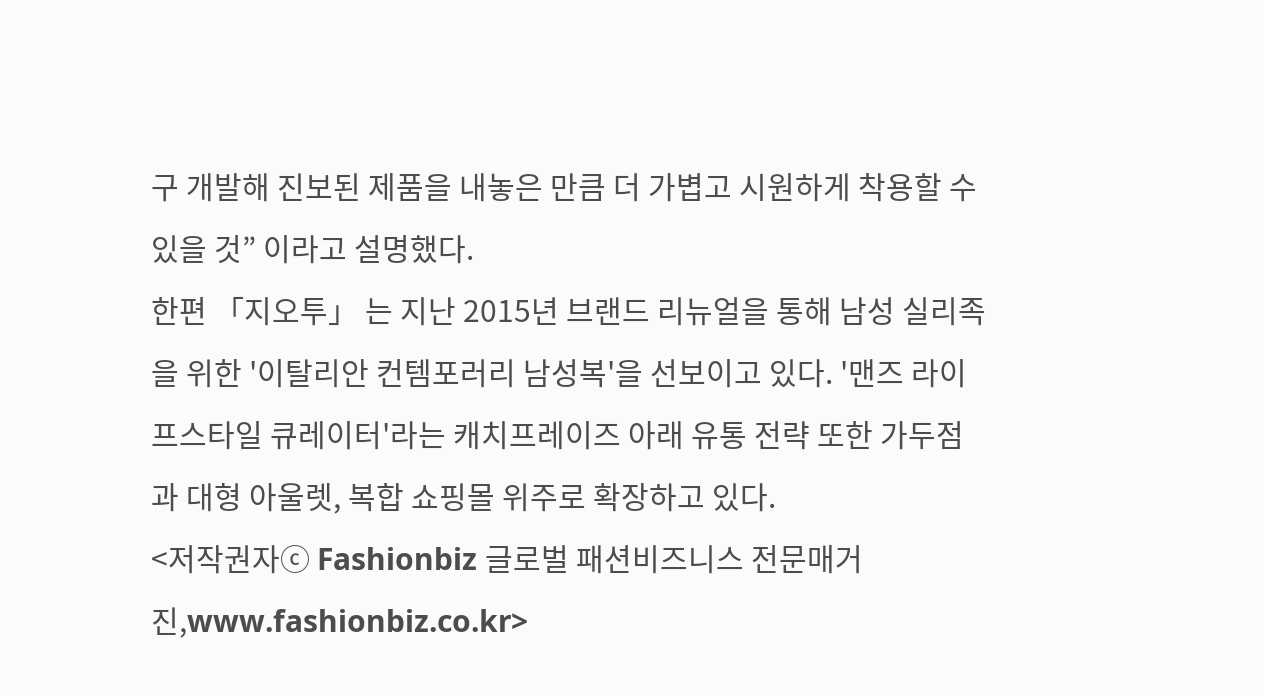구 개발해 진보된 제품을 내놓은 만큼 더 가볍고 시원하게 착용할 수 있을 것” 이라고 설명했다.
한편 「지오투」 는 지난 2015년 브랜드 리뉴얼을 통해 남성 실리족을 위한 '이탈리안 컨템포러리 남성복'을 선보이고 있다. '맨즈 라이프스타일 큐레이터'라는 캐치프레이즈 아래 유통 전략 또한 가두점과 대형 아울렛, 복합 쇼핑몰 위주로 확장하고 있다.
<저작권자ⓒ Fashionbiz 글로벌 패션비즈니스 전문매거진,www.fashionbiz.co.kr>